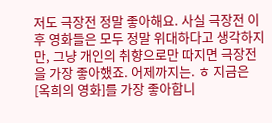저도 극장전 정말 좋아해요. 사실 극장전 이후 영화들은 모두 정말 위대하다고 생각하지만, 그냥 개인의 취향으로만 따지면 극장전을 가장 좋아했죠. 어제까지는. ㅎ 지금은 [옥희의 영화]를 가장 좋아합니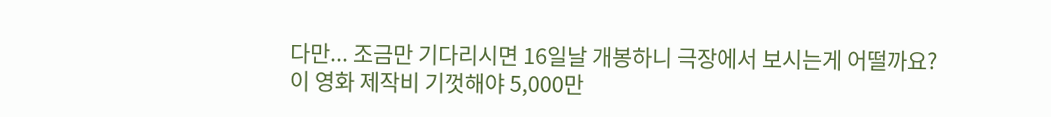다만... 조금만 기다리시면 16일날 개봉하니 극장에서 보시는게 어떨까요? 이 영화 제작비 기껏해야 5,000만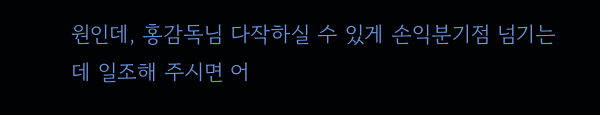원인데, 홍감독님 다작하실 수 있게 손익분기점 넘기는데 일조해 주시면 어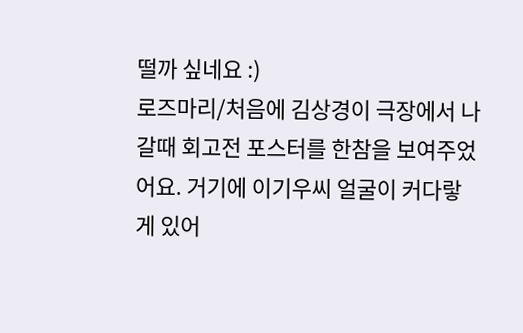떨까 싶네요 :)
로즈마리/처음에 김상경이 극장에서 나갈때 회고전 포스터를 한참을 보여주었어요. 거기에 이기우씨 얼굴이 커다랗게 있어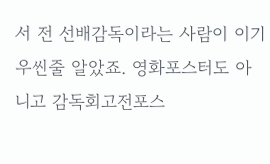서 전 선배감독이라는 사람이 이기우씬줄 알았죠. 영화포스터도 아니고 감독회고전포스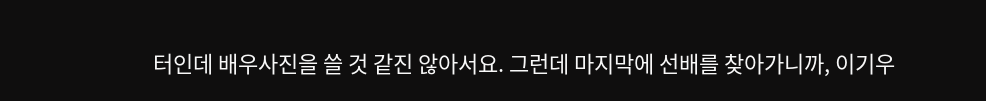터인데 배우사진을 쓸 것 같진 않아서요. 그런데 마지막에 선배를 찾아가니까, 이기우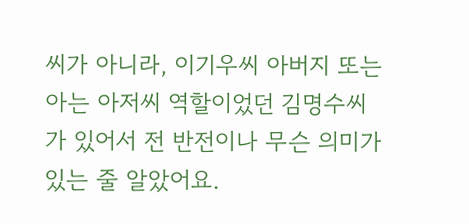씨가 아니라, 이기우씨 아버지 또는 아는 아저씨 역할이었던 김명수씨가 있어서 전 반전이나 무슨 의미가 있는 줄 알았어요.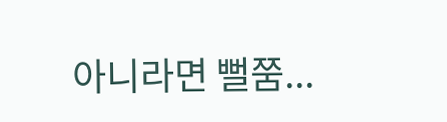아니라면 뻘쭘...